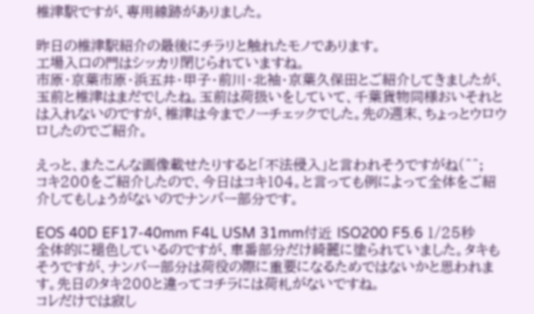椎津駅ですが、専用線跡がありました。

昨日の椎津駅紹介の最後にチラリと触れたモノであります。
工場入口の門はシッカリ閉じられていますね。
市原・京葉市原・浜五井・甲子・前川・北袖・京葉久保田とご紹介してきましたが、玉前と椎津はまだでしたね。玉前は荷扱いをしていて、千葉貨物同様おいそれとは入れないのですが、椎津は今までノーチェックでした。先の週末、ちょっとウロウロしたのでご紹介。

えっと、またこんな画像載せたりすると「不法侵入」と言われそうですがね(^^;
コキ200をご紹介したので、今日はコキ104。と言っても例によって全体をご紹介してもしょうがないのでナンバー部分です。

EOS 40D EF17-40mm F4L USM 31mm付近 ISO200 F5.6 1/25秒
全体的に褪色しているのですが、車番部分だけ綺麗に塗られていました。タキもそうですが、ナンバー部分は荷役の際に重要になるためではないかと思われます。先日のタキ200と違ってコチラには荷札がないですね。
コレだけでは寂し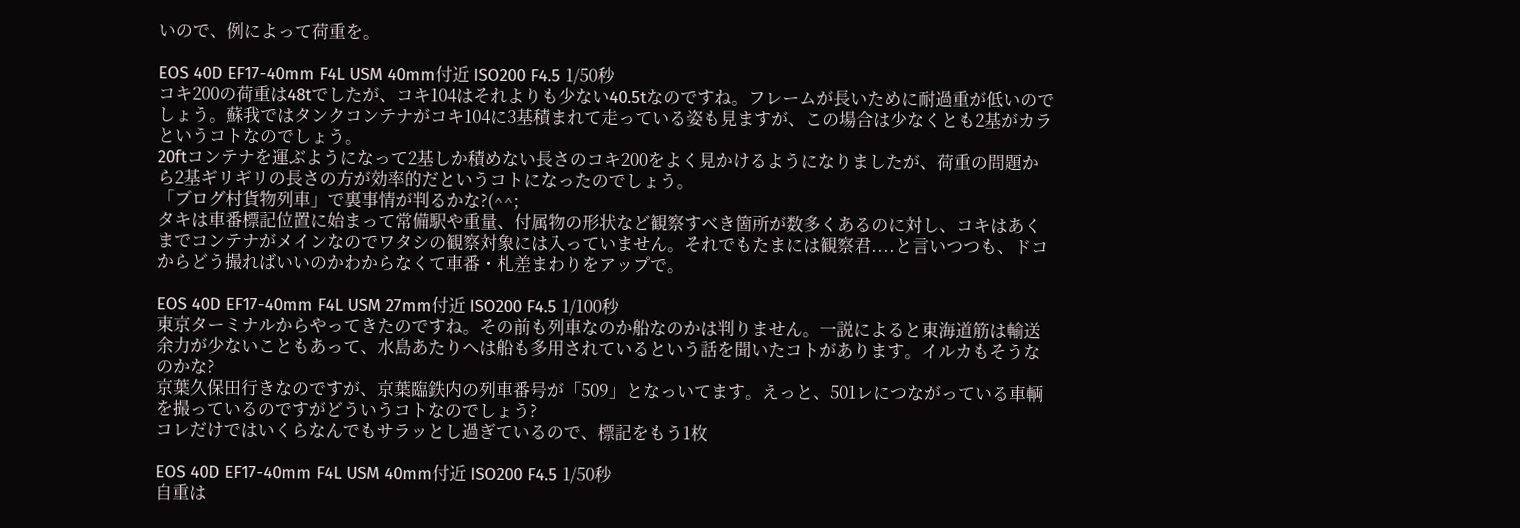いので、例によって荷重を。

EOS 40D EF17-40mm F4L USM 40mm付近 ISO200 F4.5 1/50秒
コキ200の荷重は48tでしたが、コキ104はそれよりも少ない40.5tなのですね。フレームが長いために耐過重が低いのでしょう。蘇我ではタンクコンテナがコキ104に3基積まれて走っている姿も見ますが、この場合は少なくとも2基がカラというコトなのでしょう。
20ftコンテナを運ぶようになって2基しか積めない長さのコキ200をよく見かけるようになりましたが、荷重の問題から2基ギリギリの長さの方が効率的だというコトになったのでしょう。
「ブログ村貨物列車」で裏事情が判るかな?(^^;
タキは車番標記位置に始まって常備駅や重量、付属物の形状など観察すべき箇所が数多くあるのに対し、コキはあくまでコンテナがメインなのでワタシの観察対象には入っていません。それでもたまには観察君....と言いつつも、ドコからどう撮ればいいのかわからなくて車番・札差まわりをアップで。

EOS 40D EF17-40mm F4L USM 27mm付近 ISO200 F4.5 1/100秒
東京ターミナルからやってきたのですね。その前も列車なのか船なのかは判りません。一説によると東海道筋は輸送余力が少ないこともあって、水島あたりへは船も多用されているという話を聞いたコトがあります。イルカもそうなのかな?
京葉久保田行きなのですが、京葉臨鉄内の列車番号が「509」となっいてます。えっと、501レにつながっている車輌を撮っているのですがどういうコトなのでしょう?
コレだけではいくらなんでもサラッとし過ぎているので、標記をもう1枚

EOS 40D EF17-40mm F4L USM 40mm付近 ISO200 F4.5 1/50秒
自重は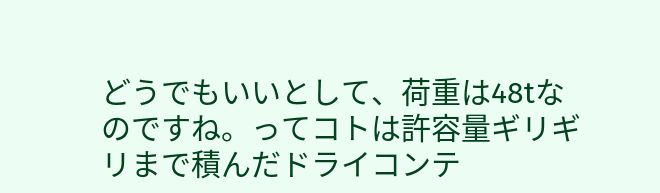どうでもいいとして、荷重は48tなのですね。ってコトは許容量ギリギリまで積んだドライコンテ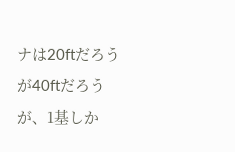ナは20ftだろうが40ftだろうが、1基しか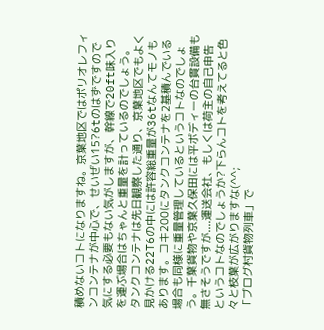積めないコトになりますね。京葉地区ではポリオレフィンコンテナが中心で、せいぜい15?6tのはずですので気にする必要もない気がしますが、幹線で20ft味入りを運ぶ場合はちゃんと重量を計っているのでしょう。
タンクコンテナは先日観察した通り、京葉地区でもよく見かける22T6の中には許容総重量が36tなんてモノもあります。コキ200にタンクコンテナを2基積んでいる場合も同様に重量管理しているというコトなのでしょう。千葉貨物や京葉久保田には平ボディーの台貫設備も無さそうですが....運送会社、もしくは荷主の自己申告というコトなのでしょうか?下らんコトを考えてると色々と枝葉が広がりますな(^^;
「ブログ村貨物列車」で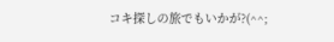コキ探しの旅でもいかが?(^^;